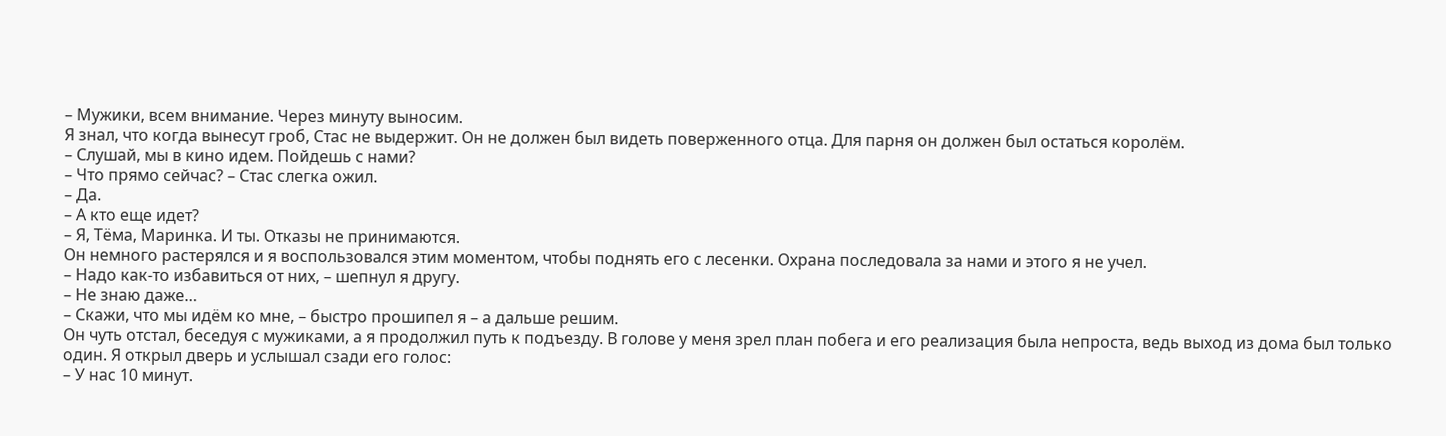– Мужики, всем внимание. Через минуту выносим.
Я знал, что когда вынесут гроб, Стас не выдержит. Он не должен был видеть поверженного отца. Для парня он должен был остаться королём.
– Слушай, мы в кино идем. Пойдешь с нами?
– Что прямо сейчас? – Стас слегка ожил.
– Да.
– А кто еще идет?
– Я, Тёма, Маринка. И ты. Отказы не принимаются.
Он немного растерялся и я воспользовался этим моментом, чтобы поднять его с лесенки. Охрана последовала за нами и этого я не учел.
– Надо как-то избавиться от них, – шепнул я другу.
– Не знаю даже…
– Скажи, что мы идём ко мне, – быстро прошипел я – а дальше решим.
Он чуть отстал, беседуя с мужиками, а я продолжил путь к подъезду. В голове у меня зрел план побега и его реализация была непроста, ведь выход из дома был только один. Я открыл дверь и услышал сзади его голос:
– У нас 10 минут.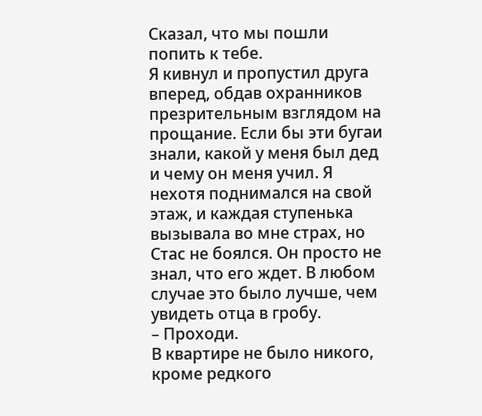Сказал, что мы пошли попить к тебе.
Я кивнул и пропустил друга вперед, обдав охранников презрительным взглядом на прощание. Если бы эти бугаи знали, какой у меня был дед и чему он меня учил. Я нехотя поднимался на свой этаж, и каждая ступенька вызывала во мне страх, но Стас не боялся. Он просто не знал, что его ждет. В любом случае это было лучше, чем увидеть отца в гробу.
– Проходи.
В квартире не было никого, кроме редкого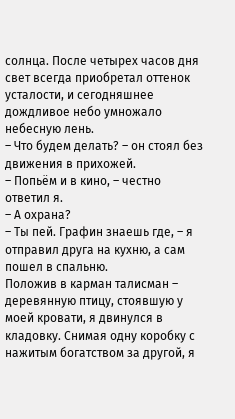солнца. После четырех часов дня свет всегда приобретал оттенок усталости, и сегодняшнее дождливое небо умножало небесную лень.
– Что будем делать? – он стоял без движения в прихожей.
– Попьём и в кино, – честно ответил я.
– А охрана?
– Ты пей. Графин знаешь где, – я отправил друга на кухню, а сам пошел в спальню.
Положив в карман талисман – деревянную птицу, стоявшую у моей кровати, я двинулся в кладовку. Снимая одну коробку с нажитым богатством за другой, я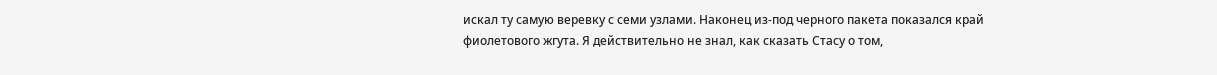искал ту самую веревку с семи узлами. Наконец из-под черного пакета показался край фиолетового жгута. Я действительно не знал, как сказать Стасу о том,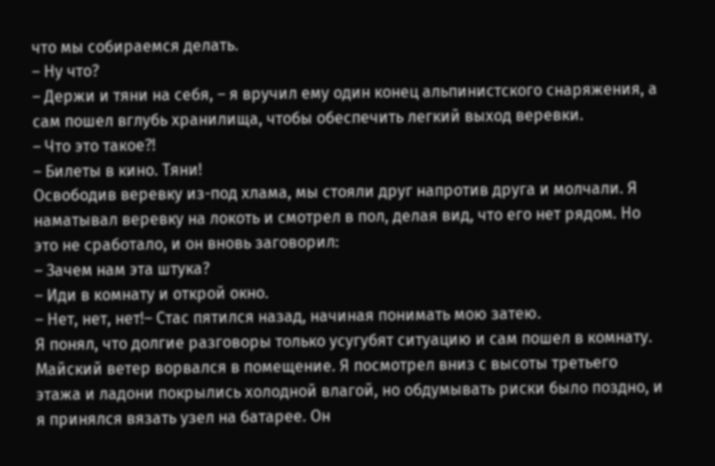что мы собираемся делать.
– Ну что?
– Держи и тяни на себя, – я вручил ему один конец альпинистского снаряжения, а сам пошел вглубь хранилища, чтобы обеспечить легкий выход веревки.
– Что это такое?!
– Билеты в кино. Тяни!
Освободив веревку из-под хлама, мы стояли друг напротив друга и молчали. Я наматывал веревку на локоть и смотрел в пол, делая вид, что его нет рядом. Но это не сработало, и он вновь заговорил:
– Зачем нам эта штука?
– Иди в комнату и открой окно.
– Нет, нет, нет!– Стас пятился назад, начиная понимать мою затею.
Я понял, что долгие разговоры только усугубят ситуацию и сам пошел в комнату. Майский ветер ворвался в помещение. Я посмотрел вниз с высоты третьего этажа и ладони покрылись холодной влагой, но обдумывать риски было поздно, и я принялся вязать узел на батарее. Он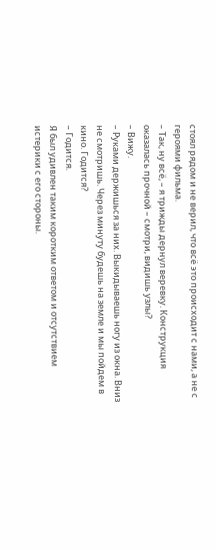стоял рядом и не верил, что всё это происходит с нами, а не с героями фильма.
– Так, ну всё, – я трижды дернул веревку. Конструкция оказалась прочной – смотри, видишь узлы?
– Вижу.
– Руками держишься за них. Выкидываешь ногу из окна. Вниз не смотришь. Через минуту будешь на земле и мы пойдем в кино. Годится?
– Годится.
Я был удивлен таким коротким ответом и отсутствием истерики с его стороны.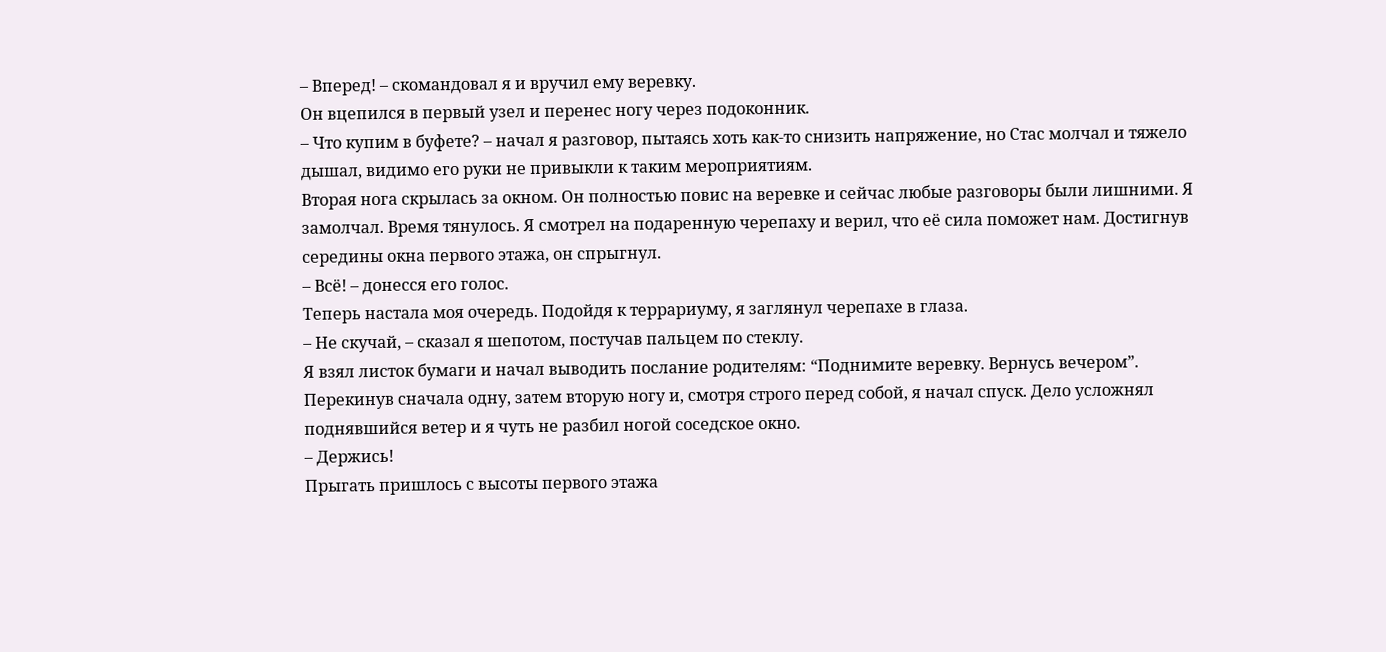– Вперед! – скомандовал я и вручил ему веревку.
Он вцепился в первый узел и перенес ногу через подоконник.
– Что купим в буфете? – начал я разговор, пытаясь хоть как-то снизить напряжение, но Стас молчал и тяжело дышал, видимо его руки не привыкли к таким мероприятиям.
Вторая нога скрылась за окном. Он полностью повис на веревке и сейчас любые разговоры были лишними. Я замолчал. Время тянулось. Я смотрел на подаренную черепаху и верил, что её сила поможет нам. Достигнув середины окна первого этажа, он спрыгнул.
– Всё! – донесся его голос.
Теперь настала моя очередь. Подойдя к террариуму, я заглянул черепахе в глаза.
– Не скучай, – сказал я шепотом, постучав пальцем по стеклу.
Я взял листок бумаги и начал выводить послание родителям: “Поднимите веревку. Вернусь вечером”. Перекинув сначала одну, затем вторую ногу и, смотря строго перед собой, я начал спуск. Дело усложнял поднявшийся ветер и я чуть не разбил ногой соседское окно.
– Держись!
Прыгать пришлось с высоты первого этажа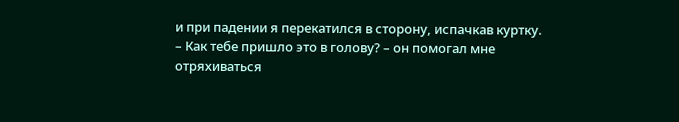и при падении я перекатился в сторону, испачкав куртку.
– Как тебе пришло это в голову? – он помогал мне отряхиваться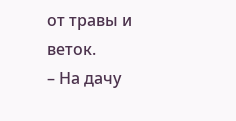от травы и веток.
– На дачу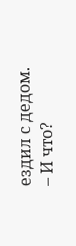ездил с дедом.
– И что?